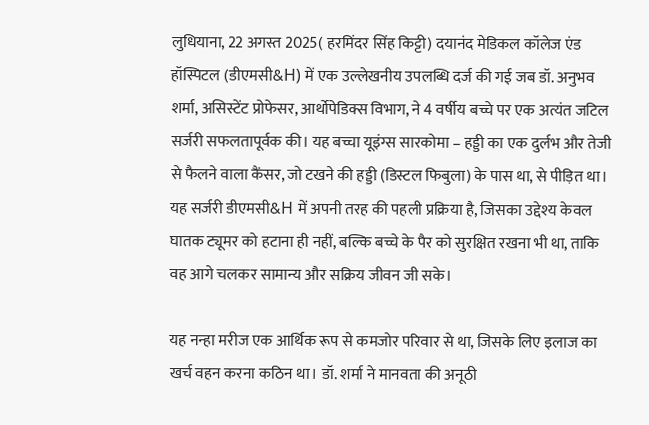लुधियाना, 22 अगस्त 2025( हरमिंदर सिंह किट्टी) दयानंद मेडिकल कॉलेज एंड हॉस्पिटल (डीएमसी&H) में एक उल्लेखनीय उपलब्धि दर्ज की गई जब डॉ. अनुभव शर्मा, असिस्टेंट प्रोफेसर, आर्थोपेडिक्स विभाग, ने 4 वर्षीय बच्चे पर एक अत्यंत जटिल सर्जरी सफलतापूर्वक की। यह बच्चा यूइंग्स सारकोमा – हड्डी का एक दुर्लभ और तेजी से फैलने वाला कैंसर, जो टखने की हड्डी (डिस्टल फिबुला) के पास था, से पीड़ित था।
यह सर्जरी डीएमसी&H में अपनी तरह की पहली प्रक्रिया है, जिसका उद्देश्य केवल घातक ट्यूमर को हटाना ही नहीं, बल्कि बच्चे के पैर को सुरक्षित रखना भी था, ताकि वह आगे चलकर सामान्य और सक्रिय जीवन जी सके।

यह नन्हा मरीज एक आर्थिक रूप से कमजोर परिवार से था, जिसके लिए इलाज का खर्च वहन करना कठिन था। डॉ. शर्मा ने मानवता की अनूठी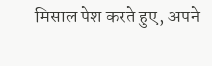मिसाल पेश करते हुए, अपने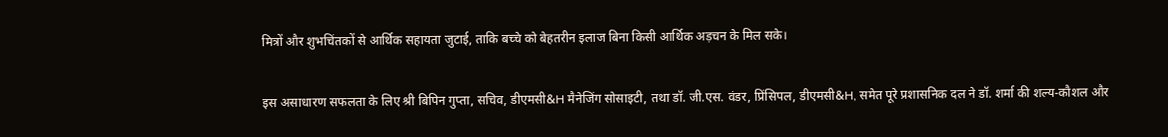मित्रों और शुभचिंतकों से आर्थिक सहायता जुटाई, ताकि बच्चे को बेहतरीन इलाज बिना किसी आर्थिक अड़चन के मिल सके।

इस असाधारण सफलता के लिए श्री बिपिन गुप्ता, सचिव, डीएमसी&H मैनेजिंग सोसाइटी, तथा डॉ. जी.एस. वंडर, प्रिंसिपल, डीएमसी&H, समेत पूरे प्रशासनिक दल ने डॉ. शर्मा की शल्य-कौशल और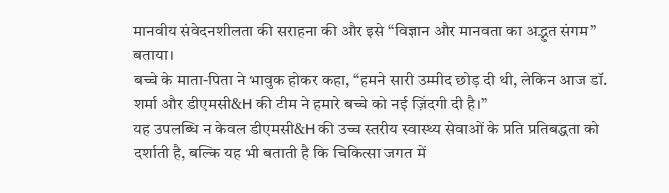मानवीय संवेदनशीलता की सराहना की और इसे “विज्ञान और मानवता का अद्भुत संगम” बताया।
बच्चे के माता-पिता ने भावुक होकर कहा, “हमने सारी उम्मीद छोड़ दी थी, लेकिन आज डॉ. शर्मा और डीएमसी&H की टीम ने हमारे बच्चे को नई ज़िंदगी दी है।”
यह उपलब्धि न केवल डीएमसी&H की उच्च स्तरीय स्वास्थ्य सेवाओं के प्रति प्रतिबद्धता को दर्शाती है, बल्कि यह भी बताती है कि चिकित्सा जगत में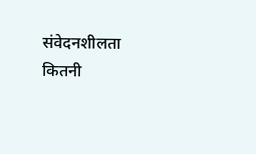संवेदनशीलता कितनी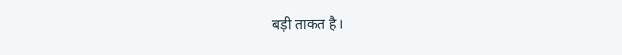बड़ी ताकत है।